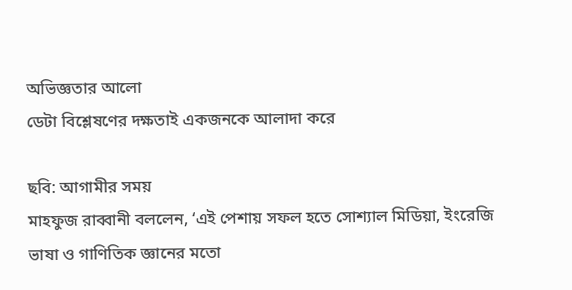অভিজ্ঞতার আলো
ডেটা বিশ্লেষণের দক্ষতাই একজনকে আলাদা করে

ছবি: আগামীর সময়
মাহফুজ রাব্বানী বললেন, ‘এই পেশায় সফল হতে সোশ্যাল মিডিয়া, ইংরেজি ভাষা ও গাণিতিক জ্ঞানের মতো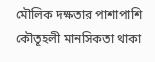মৌলিক দক্ষতার পাশাপাশি কৌতূহলী মানসিকতা থাকা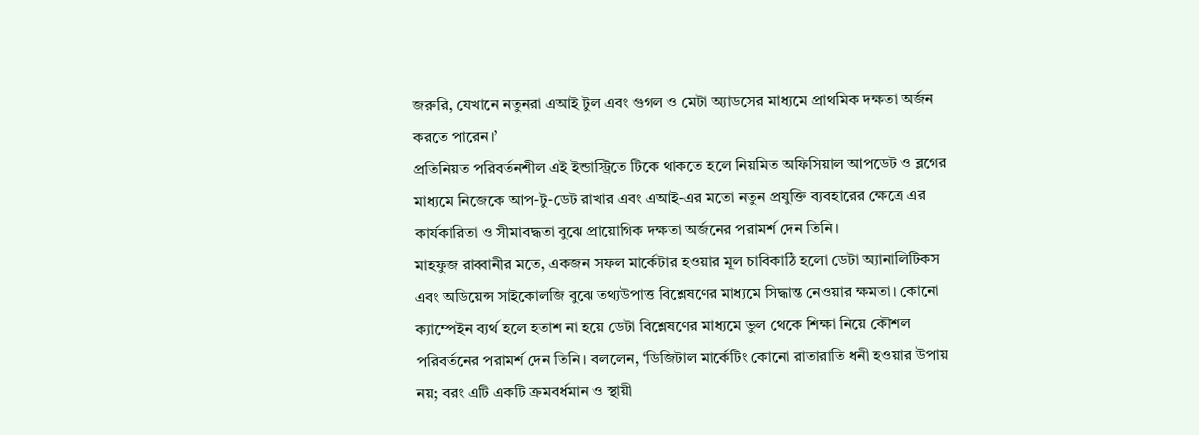জরুরি, যেখানে নতুনরা এআই টুল এবং গুগল ও মেটা অ্যাডসের মাধ্যমে প্রাথমিক দক্ষতা অর্জন করতে পারেন।’
প্রতিনিয়ত পরিবর্তনশীল এই ইন্ডাস্ট্রিতে টিকে থাকতে হলে নিয়মিত অফিসিয়াল আপডেট ও ব্লগের মাধ্যমে নিজেকে আপ-টু-ডেট রাখার এবং এআই-এর মতো নতুন প্রযুক্তি ব্যবহারের ক্ষেত্রে এর কার্যকারিতা ও সীমাবদ্ধতা বুঝে প্রায়োগিক দক্ষতা অর্জনের পরামর্শ দেন তিনি।
মাহফুজ রাব্বানীর মতে, একজন সফল মার্কেটার হওয়ার মূল চাবিকাঠি হলো ডেটা অ্যানালিটিকস এবং অডিয়েন্স সাইকোলজি বুঝে তথ্যউপাত্ত বিশ্লেষণের মাধ্যমে সিদ্ধান্ত নেওয়ার ক্ষমতা। কোনো ক্যাম্পেইন ব্যর্থ হলে হতাশ না হয়ে ডেটা বিশ্লেষণের মাধ্যমে ভুল থেকে শিক্ষা নিয়ে কৌশল পরিবর্তনের পরামর্শ দেন তিনি। বললেন, ‘ডিজিটাল মার্কেটিং কোনো রাতারাতি ধনী হওয়ার উপায় নয়; বরং এটি একটি ক্রমবর্ধমান ও স্থায়ী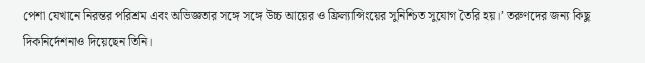পেশা যেখানে নিরন্তর পরিশ্রম এবং অভিজ্ঞতার সঙ্গে সঙ্গে উচ্চ আয়ের ও ফ্রিল্যান্সিংয়ের সুনিশ্চিত সুযোগ তৈরি হয়।’ তরুণদের জন্য কিছু দিকনির্দেশনাও দিয়েছেন তিনি।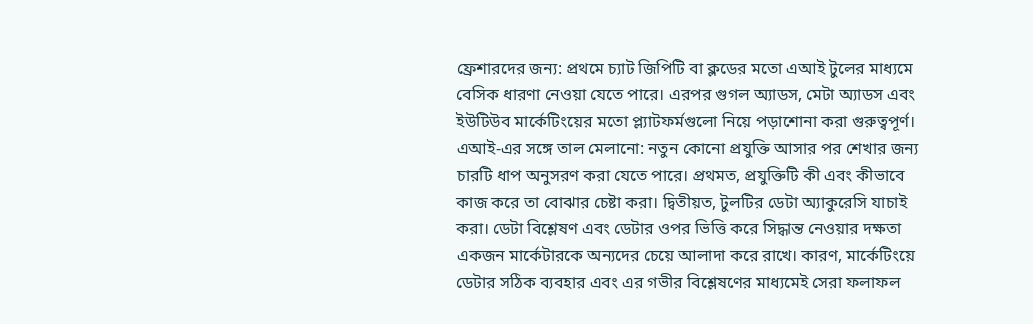ফ্রেশারদের জন্য: প্রথমে চ্যাট জিপিটি বা ক্লডের মতো এআই টুলের মাধ্যমে বেসিক ধারণা নেওয়া যেতে পারে। এরপর গুগল অ্যাডস, মেটা অ্যাডস এবং ইউটিউব মার্কেটিংয়ের মতো প্ল্যাটফর্মগুলো নিয়ে পড়াশোনা করা গুরুত্বপূর্ণ।
এআই-এর সঙ্গে তাল মেলানো: নতুন কোনো প্রযুক্তি আসার পর শেখার জন্য চারটি ধাপ অনুসরণ করা যেতে পারে। প্রথমত, প্রযুক্তিটি কী এবং কীভাবে কাজ করে তা বোঝার চেষ্টা করা। দ্বিতীয়ত, টুলটির ডেটা অ্যাকুরেসি যাচাই করা। ডেটা বিশ্লেষণ এবং ডেটার ওপর ভিত্তি করে সিদ্ধান্ত নেওয়ার দক্ষতা একজন মার্কেটারকে অন্যদের চেয়ে আলাদা করে রাখে। কারণ, মার্কেটিংয়ে ডেটার সঠিক ব্যবহার এবং এর গভীর বিশ্লেষণের মাধ্যমেই সেরা ফলাফল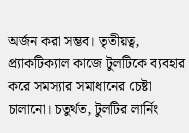অর্জন করা সম্ভব। তৃতীয়ত্ব, প্র্যাকটিক্যাল কাজে টুলটিকে ব্যবহার করে সমস্যার সমাধানের চেষ্টা চালানো। চতুর্থত, টুলটির লার্নিং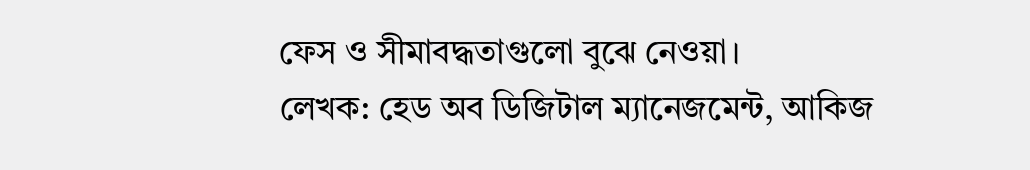ফেস ও সীমাবদ্ধতাগুলো বুঝে নেওয়া।
লেখক: হেড অব ডিজিটাল ম্যানেজমেন্ট, আকিজ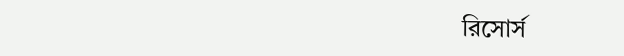রিসোর্স